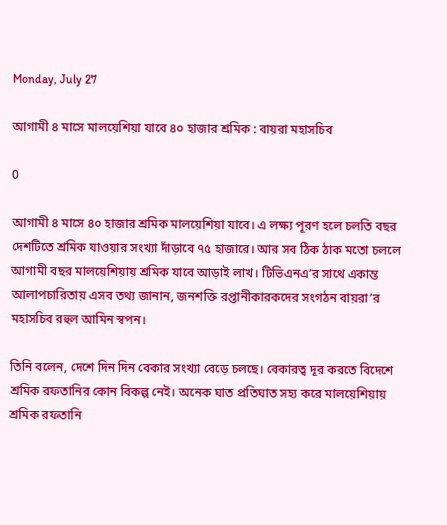Monday, July 27

আগামী ৪ মাসে মালয়েশিয়া যাবে ৪০ হাজার শ্রমিক : বায়রা মহাসচিব

0

আগামী ৪ মাসে ৪০ হাজার শ্রমিক মালয়েশিয়া যাবে। এ লক্ষ্য পূরণ হলে চলতি বছর দেশটিতে শ্রমিক যাওয়ার সংখ্যা দাঁড়াবে ৭৫ হাজারে। আর সব ঠিক ঠাক মতো চললে আগামী বছর মালয়েশিয়ায় শ্রমিক যাবে আড়াই লাখ। টিভিএনএ’র সাথে একান্ত আলাপচারিতায় এসব তথ্য জানান, জনশক্তি রপ্তানীকারকদের সংগঠন বায়রা’র মহাসচিব রহুল আমিন স্বপন।

তিনি বলেন, দেশে দিন দিন বেকার সংখ্যা বেড়ে চলছে। বেকারত্ব দূর করতে বিদেশে শ্রমিক রফতানির কোন বিকল্প নেই। অনেক ঘাত প্রতিঘাত সহ্য করে মালয়েশিয়ায় শ্রমিক রফতানি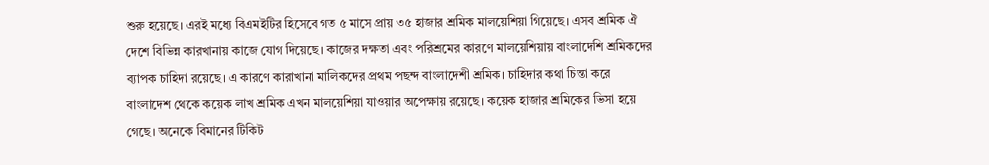শুরু হয়েছে। এরই মধ্যে বিএমইটির হিসেবে গত ৫ মাসে প্রায় ৩৫ হাজার শ্রমিক মালয়েশিয়া গিয়েছে। এসব শ্রমিক ঐ দেশে বিভিন্ন কারখানায় কাজে যোগ দিয়েছে। কাজের দক্ষতা এবং পরিশ্রমের কারণে মালয়েশিয়ায় বাংলাদেশি শ্রমিকদের ব্যাপক চাহিদা রয়েছে। এ কারণে কারাখানা মালিকদের প্রথম পছন্দ বাংলাদেশী শ্রমিক। চাহিদার কথা চিন্তা করে বাংলাদেশ থেকে কয়েক লাখ শ্রমিক এখন মালয়েশিয়া যাওয়ার অপেক্ষায় রয়েছে। কয়েক হাজার শ্রমিকের ভিসা হয়ে গেছে। অনেকে বিমানের টিকিট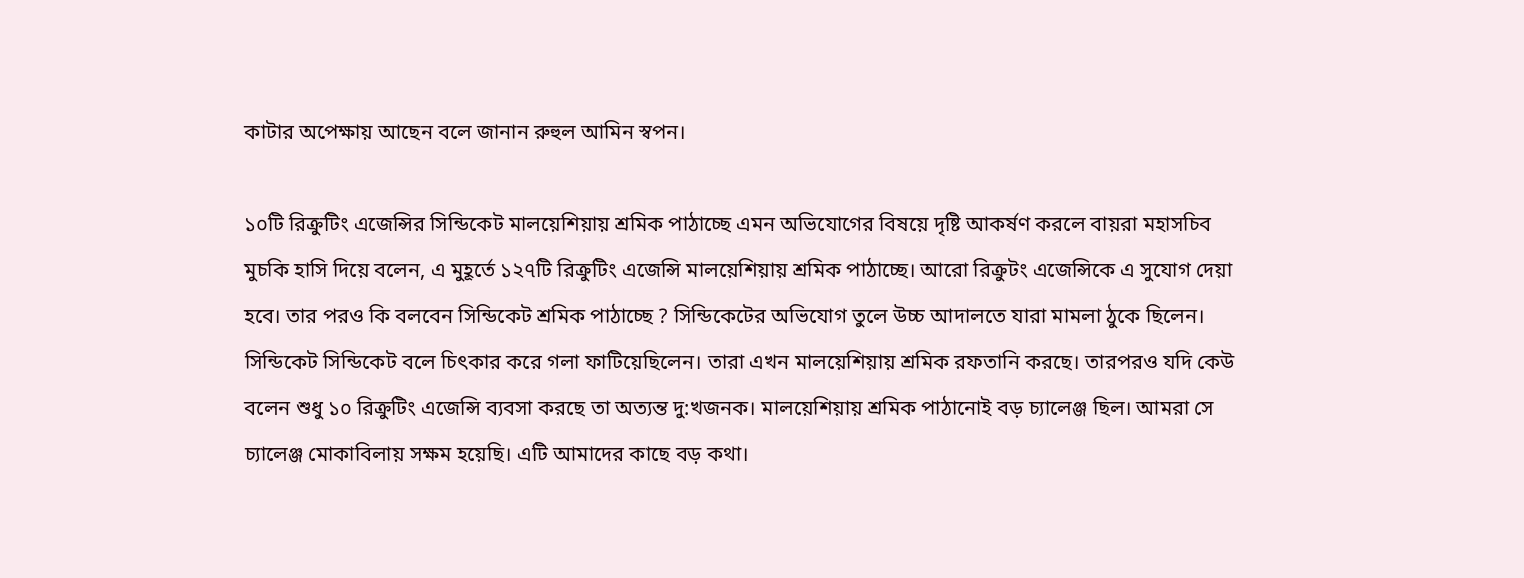কাটার অপেক্ষায় আছেন বলে জানান রুহুল আমিন স্বপন।

১০টি রিক্রুটিং এজেন্সির সিন্ডিকেট মালয়েশিয়ায় শ্রমিক পাঠাচ্ছে এমন অভিযোগের বিষয়ে দৃষ্টি আকর্ষণ করলে বায়রা মহাসচিব মুচকি হাসি দিয়ে বলেন, এ মুহূর্তে ১২৭টি রিক্রুটিং এজেন্সি মালয়েশিয়ায় শ্রমিক পাঠাচ্ছে। আরো রিক্রুটং এজেন্সিকে এ সুযোগ দেয়া হবে। তার পরও কি বলবেন সিন্ডিকেট শ্রমিক পাঠাচ্ছে ? সিন্ডিকেটের অভিযোগ তুলে উচ্চ আদালতে যারা মামলা ঠুকে ছিলেন। সিন্ডিকেট সিন্ডিকেট বলে চিৎকার করে গলা ফাটিয়েছিলেন। তারা এখন মালয়েশিয়ায় শ্রমিক রফতানি করছে। তারপরও যদি কেউ বলেন শুধু ১০ রিক্রুটিং এজেন্সি ব্যবসা করছে তা অত্যন্ত দু:খজনক। মালয়েশিয়ায় শ্রমিক পাঠানোই বড় চ্যালেঞ্জ ছিল। আমরা সে চ্যালেঞ্জ মোকাবিলায় সক্ষম হয়েছি। এটি আমাদের কাছে বড় কথা।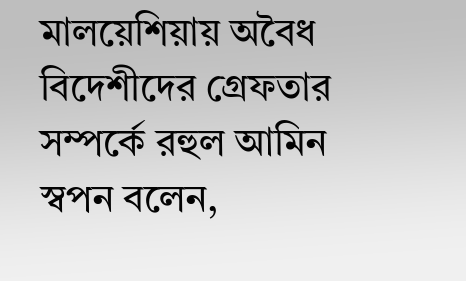মালয়েশিয়ায় অবৈধ বিদেশীদের গ্রেফতার সম্পর্কে রহুল আমিন স্বপন বলেন,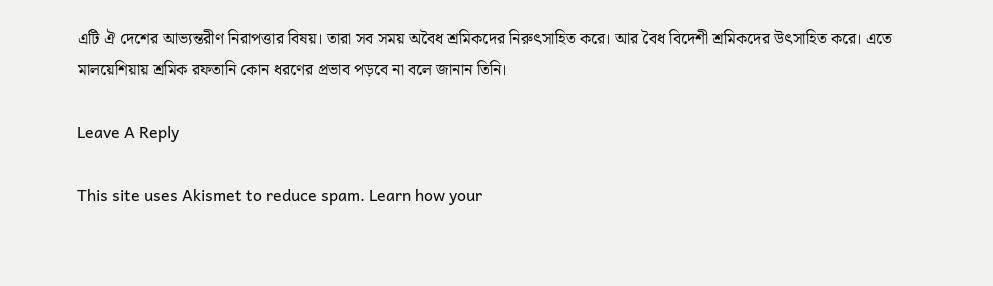এটি ঐ দেশের আভ্যন্তরীণ নিরাপত্তার বিষয়। তারা সব সময় অবৈধ শ্রমিকদের নিরুৎসাহিত করে। আর বৈধ বিদেশী শ্রমিকদের উৎসাহিত করে। এতে মালয়েশিয়ায় শ্রমিক রফতানি কোন ধরণের প্রভাব পড়বে না বলে জানান তিনি।

Leave A Reply

This site uses Akismet to reduce spam. Learn how your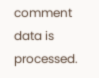comment data is processed.